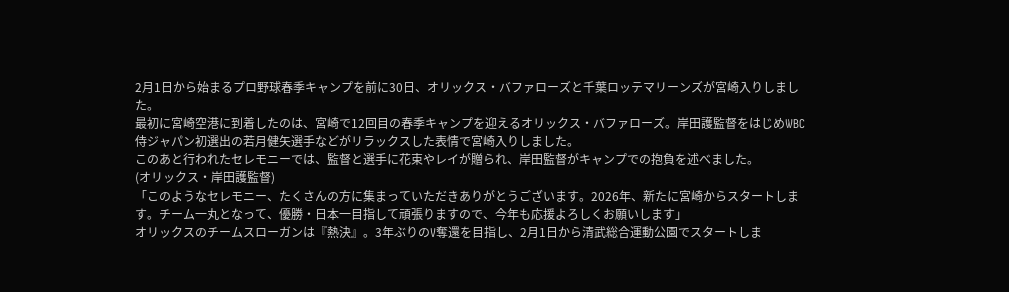2月1日から始まるプロ野球春季キャンプを前に30日、オリックス・バファローズと千葉ロッテマリーンズが宮崎入りしました。
最初に宮崎空港に到着したのは、宮崎で12回目の春季キャンプを迎えるオリックス・バファローズ。岸田護監督をはじめWBC侍ジャパン初選出の若月健矢選手などがリラックスした表情で宮崎入りしました。
このあと行われたセレモニーでは、監督と選手に花束やレイが贈られ、岸田監督がキャンプでの抱負を述べました。
(オリックス・岸田護監督)
「このようなセレモニー、たくさんの方に集まっていただきありがとうございます。2026年、新たに宮崎からスタートします。チーム一丸となって、優勝・日本一目指して頑張りますので、今年も応援よろしくお願いします」
オリックスのチームスローガンは『熱決』。3年ぶりのV奪還を目指し、2月1日から清武総合運動公園でスタートしま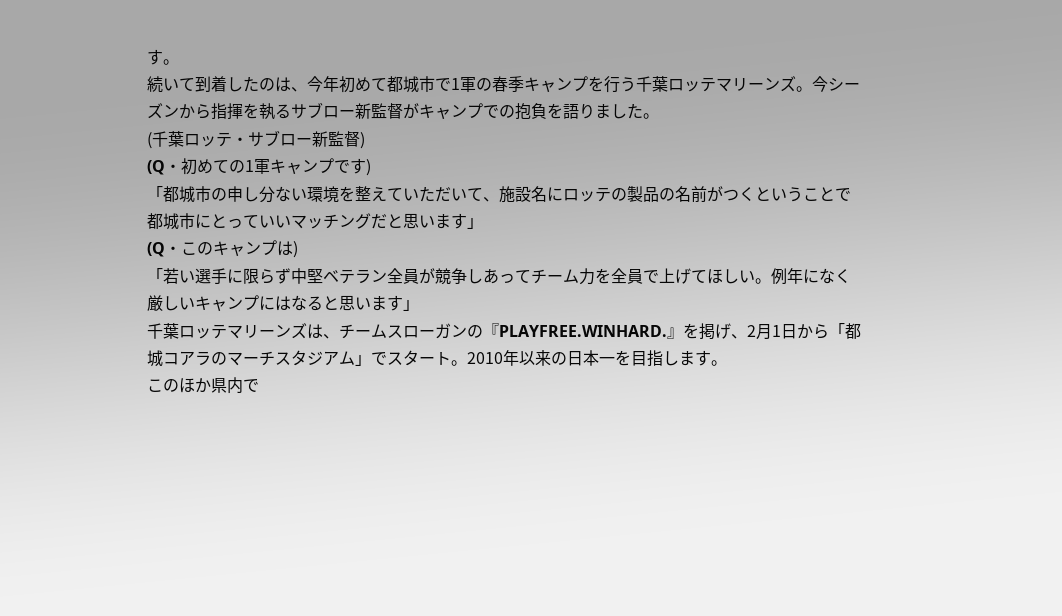す。
続いて到着したのは、今年初めて都城市で1軍の春季キャンプを行う千葉ロッテマリーンズ。今シーズンから指揮を執るサブロー新監督がキャンプでの抱負を語りました。
(千葉ロッテ・サブロー新監督)
(Q・初めての1軍キャンプです)
「都城市の申し分ない環境を整えていただいて、施設名にロッテの製品の名前がつくということで都城市にとっていいマッチングだと思います」
(Q・このキャンプは)
「若い選手に限らず中堅ベテラン全員が競争しあってチーム力を全員で上げてほしい。例年になく厳しいキャンプにはなると思います」
千葉ロッテマリーンズは、チームスローガンの『PLAYFREE.WINHARD.』を掲げ、2月1日から「都城コアラのマーチスタジアム」でスタート。2010年以来の日本一を目指します。
このほか県内で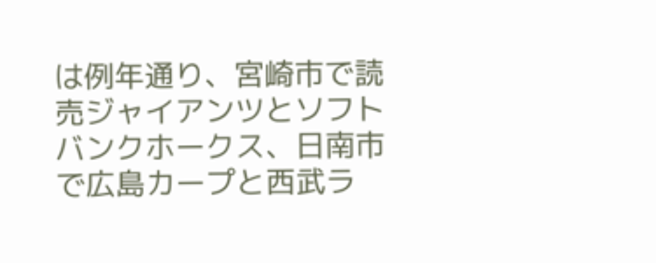は例年通り、宮崎市で読売ジャイアンツとソフトバンクホークス、日南市で広島カープと西武ラ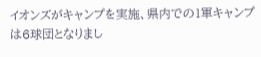イオンズがキャンプを実施、県内での1軍キャンプは6球団となりまし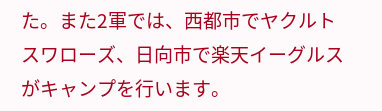た。また2軍では、西都市でヤクルトスワローズ、日向市で楽天イーグルスがキャンプを行います。